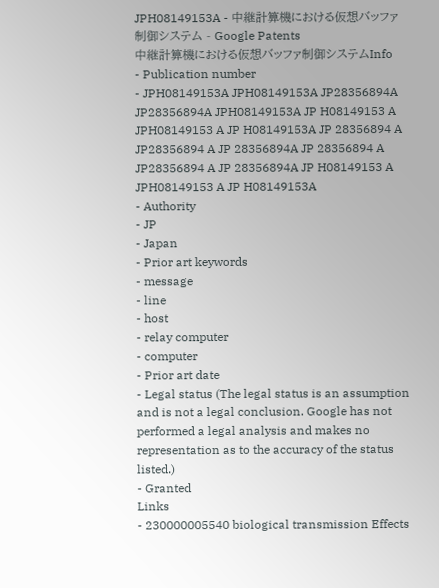JPH08149153A - 中継計算機における仮想バッファ制御システム - Google Patents
中継計算機における仮想バッファ制御システムInfo
- Publication number
- JPH08149153A JPH08149153A JP28356894A JP28356894A JPH08149153A JP H08149153 A JPH08149153 A JP H08149153A JP 28356894 A JP28356894 A JP 28356894A JP 28356894 A JP28356894 A JP 28356894A JP H08149153 A JPH08149153 A JP H08149153A
- Authority
- JP
- Japan
- Prior art keywords
- message
- line
- host
- relay computer
- computer
- Prior art date
- Legal status (The legal status is an assumption and is not a legal conclusion. Google has not performed a legal analysis and makes no representation as to the accuracy of the status listed.)
- Granted
Links
- 230000005540 biological transmission Effects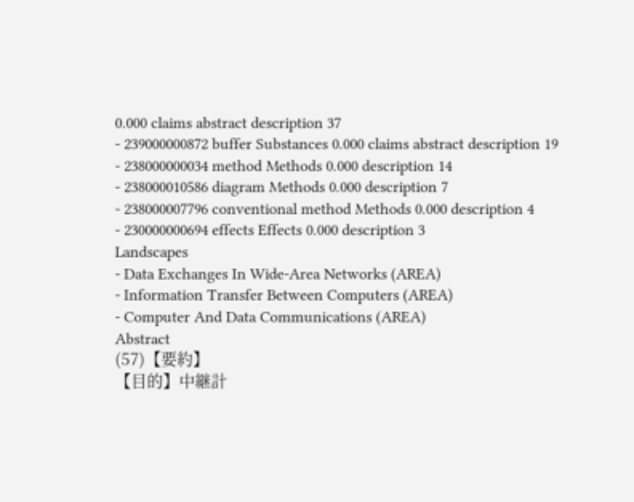0.000 claims abstract description 37
- 239000000872 buffer Substances 0.000 claims abstract description 19
- 238000000034 method Methods 0.000 description 14
- 238000010586 diagram Methods 0.000 description 7
- 238000007796 conventional method Methods 0.000 description 4
- 230000000694 effects Effects 0.000 description 3
Landscapes
- Data Exchanges In Wide-Area Networks (AREA)
- Information Transfer Between Computers (AREA)
- Computer And Data Communications (AREA)
Abstract
(57)【要約】
【目的】中継計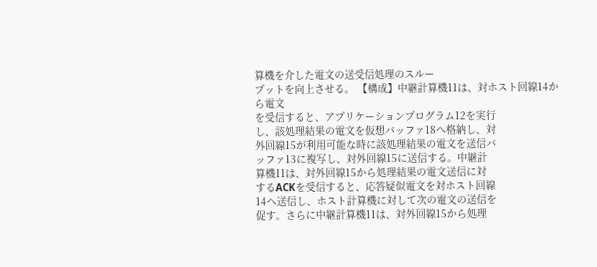算機を介した電文の送受信処理のスルー
プットを向上させる。 【構成】中継計算機11は、対ホスト回線14から電文
を受信すると、アプリケーションプログラム12を実行
し、該処理結果の電文を仮想バッファ18へ格納し、対
外回線15が利用可能な時に該処理結果の電文を送信バ
ッファ13に複写し、対外回線15に送信する。中継計
算機11は、対外回線15から処理結果の電文送信に対
するACKを受信すると、応答疑似電文を対ホスト回線
14へ送信し、ホスト計算機に対して次の電文の送信を
促す。さらに中継計算機11は、対外回線15から処理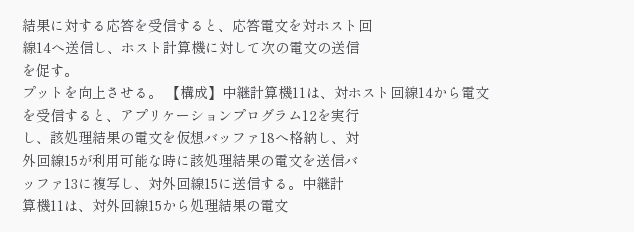結果に対する応答を受信すると、応答電文を対ホスト回
線14へ送信し、ホスト計算機に対して次の電文の送信
を促す。
プットを向上させる。 【構成】中継計算機11は、対ホスト回線14から電文
を受信すると、アプリケーションプログラム12を実行
し、該処理結果の電文を仮想バッファ18へ格納し、対
外回線15が利用可能な時に該処理結果の電文を送信バ
ッファ13に複写し、対外回線15に送信する。中継計
算機11は、対外回線15から処理結果の電文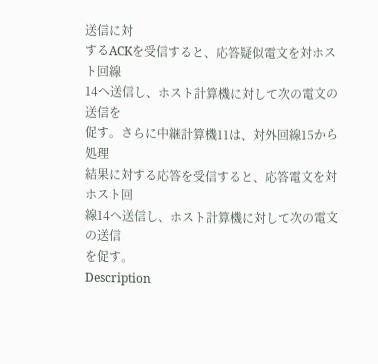送信に対
するACKを受信すると、応答疑似電文を対ホスト回線
14へ送信し、ホスト計算機に対して次の電文の送信を
促す。さらに中継計算機11は、対外回線15から処理
結果に対する応答を受信すると、応答電文を対ホスト回
線14へ送信し、ホスト計算機に対して次の電文の送信
を促す。
Description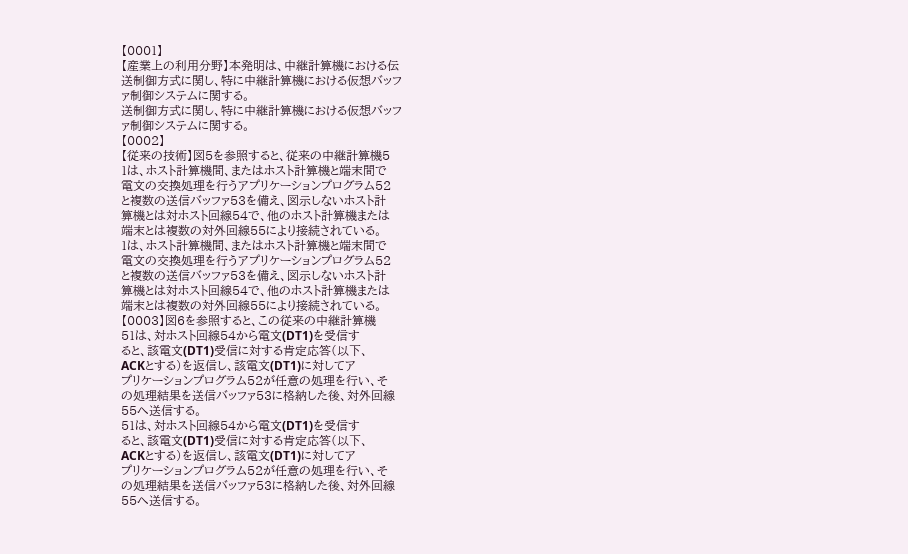【0001】
【産業上の利用分野】本発明は、中継計算機における伝
送制御方式に関し、特に中継計算機における仮想バッフ
ァ制御システムに関する。
送制御方式に関し、特に中継計算機における仮想バッフ
ァ制御システムに関する。
【0002】
【従来の技術】図5を参照すると、従来の中継計算機5
1は、ホスト計算機間、またはホスト計算機と端末間で
電文の交換処理を行うアプリケーションプログラム52
と複数の送信バッファ53を備え、図示しないホスト計
算機とは対ホスト回線54で、他のホスト計算機または
端末とは複数の対外回線55により接続されている。
1は、ホスト計算機間、またはホスト計算機と端末間で
電文の交換処理を行うアプリケーションプログラム52
と複数の送信バッファ53を備え、図示しないホスト計
算機とは対ホスト回線54で、他のホスト計算機または
端末とは複数の対外回線55により接続されている。
【0003】図6を参照すると、この従来の中継計算機
51は、対ホスト回線54から電文(DT1)を受信す
ると、該電文(DT1)受信に対する肯定応答(以下、
ACKとする)を返信し、該電文(DT1)に対してア
プリケーションプログラム52が任意の処理を行い、そ
の処理結果を送信バッファ53に格納した後、対外回線
55へ送信する。
51は、対ホスト回線54から電文(DT1)を受信す
ると、該電文(DT1)受信に対する肯定応答(以下、
ACKとする)を返信し、該電文(DT1)に対してア
プリケーションプログラム52が任意の処理を行い、そ
の処理結果を送信バッファ53に格納した後、対外回線
55へ送信する。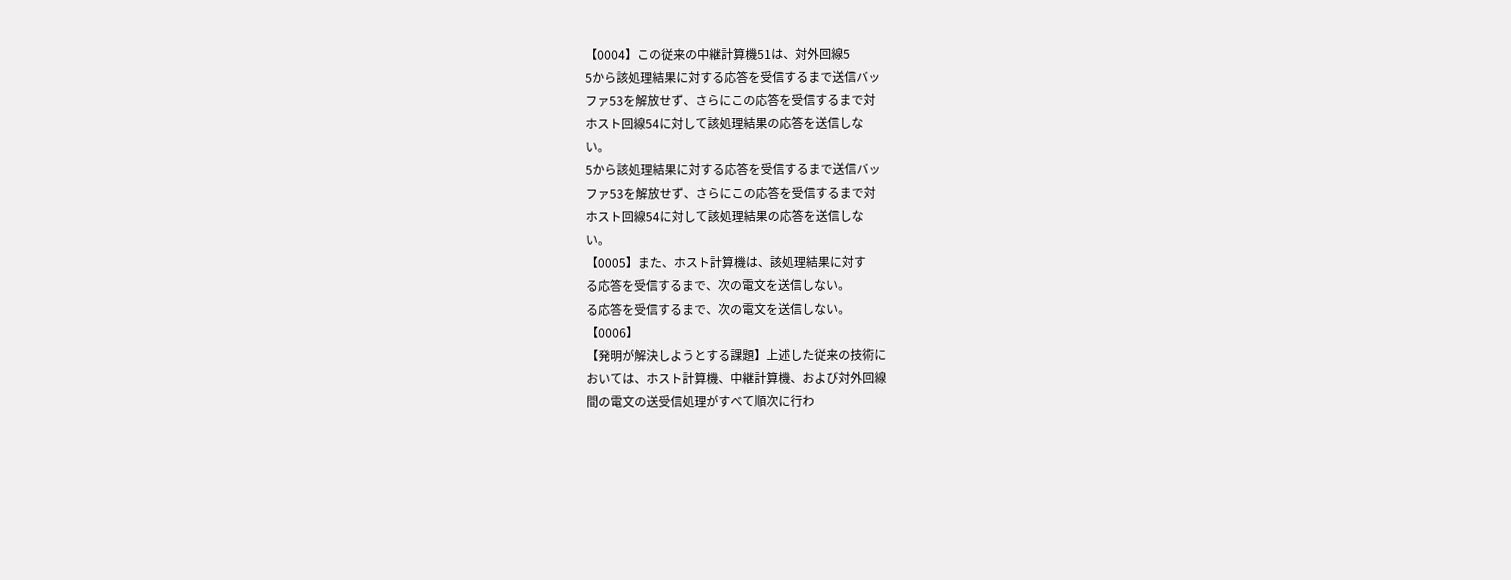【0004】この従来の中継計算機51は、対外回線5
5から該処理結果に対する応答を受信するまで送信バッ
ファ53を解放せず、さらにこの応答を受信するまで対
ホスト回線54に対して該処理結果の応答を送信しな
い。
5から該処理結果に対する応答を受信するまで送信バッ
ファ53を解放せず、さらにこの応答を受信するまで対
ホスト回線54に対して該処理結果の応答を送信しな
い。
【0005】また、ホスト計算機は、該処理結果に対す
る応答を受信するまで、次の電文を送信しない。
る応答を受信するまで、次の電文を送信しない。
【0006】
【発明が解決しようとする課題】上述した従来の技術に
おいては、ホスト計算機、中継計算機、および対外回線
間の電文の送受信処理がすべて順次に行わ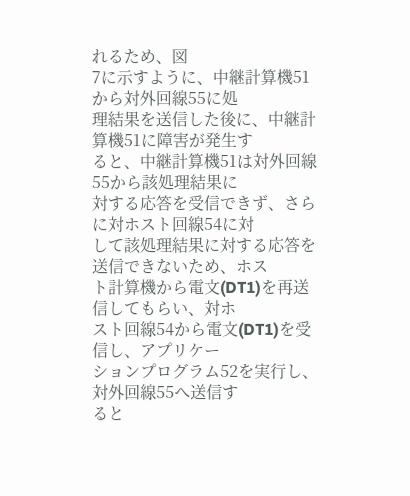れるため、図
7に示すように、中継計算機51から対外回線55に処
理結果を送信した後に、中継計算機51に障害が発生す
ると、中継計算機51は対外回線55から該処理結果に
対する応答を受信できず、さらに対ホスト回線54に対
して該処理結果に対する応答を送信できないため、ホス
ト計算機から電文(DT1)を再送信してもらい、対ホ
スト回線54から電文(DT1)を受信し、アプリケー
ションプログラム52を実行し、対外回線55へ送信す
ると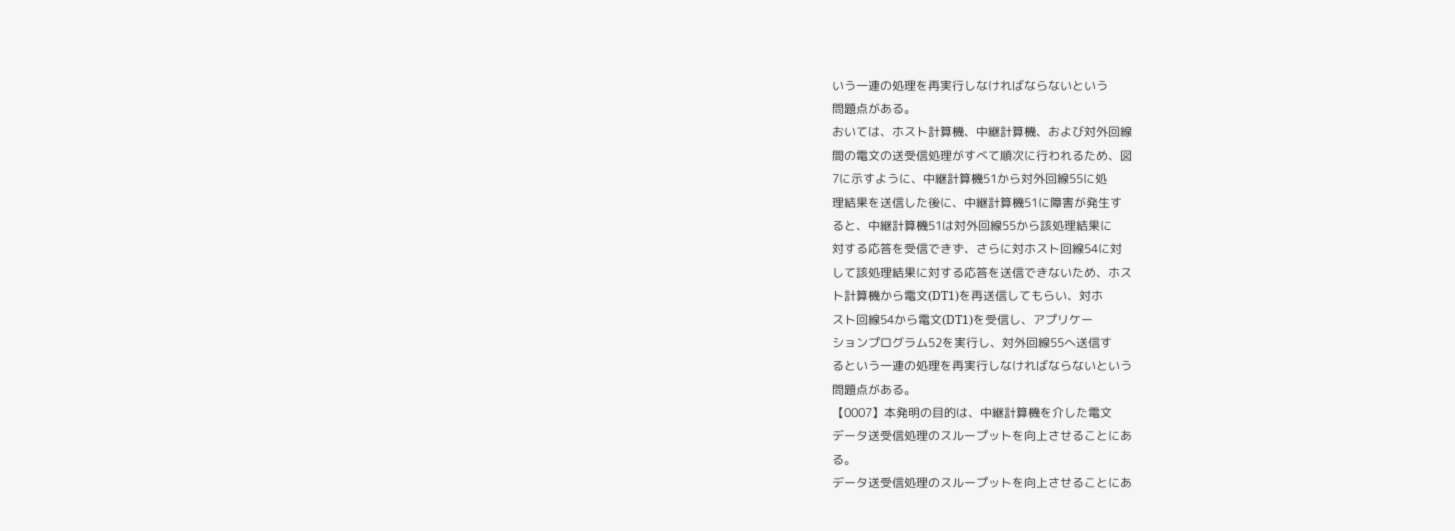いう一連の処理を再実行しなければならないという
問題点がある。
おいては、ホスト計算機、中継計算機、および対外回線
間の電文の送受信処理がすべて順次に行われるため、図
7に示すように、中継計算機51から対外回線55に処
理結果を送信した後に、中継計算機51に障害が発生す
ると、中継計算機51は対外回線55から該処理結果に
対する応答を受信できず、さらに対ホスト回線54に対
して該処理結果に対する応答を送信できないため、ホス
ト計算機から電文(DT1)を再送信してもらい、対ホ
スト回線54から電文(DT1)を受信し、アプリケー
ションプログラム52を実行し、対外回線55へ送信す
るという一連の処理を再実行しなければならないという
問題点がある。
【0007】本発明の目的は、中継計算機を介した電文
データ送受信処理のスループットを向上させることにあ
る。
データ送受信処理のスループットを向上させることにあ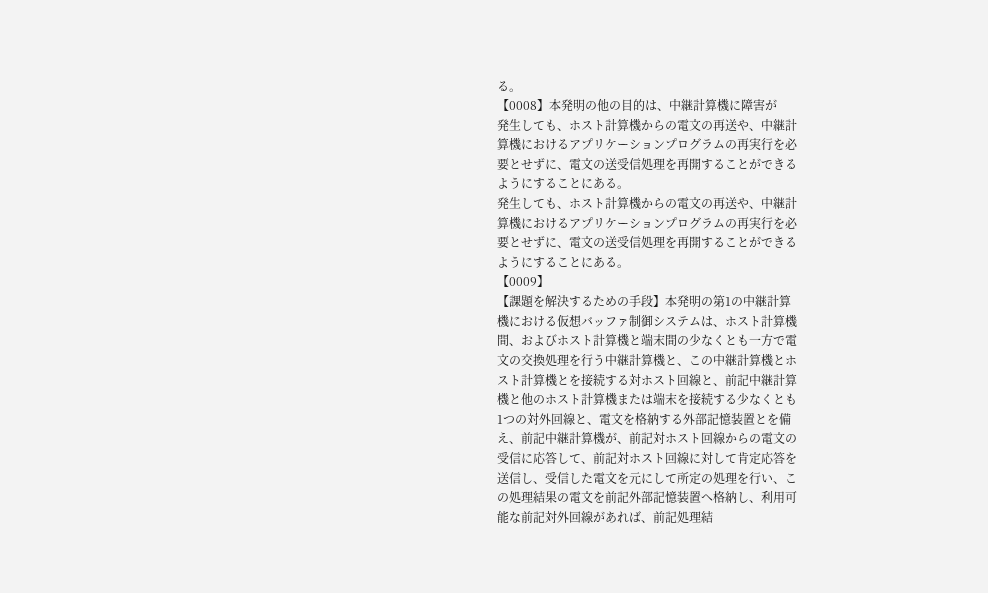る。
【0008】本発明の他の目的は、中継計算機に障害が
発生しても、ホスト計算機からの電文の再送や、中継計
算機におけるアプリケーションプログラムの再実行を必
要とせずに、電文の送受信処理を再開することができる
ようにすることにある。
発生しても、ホスト計算機からの電文の再送や、中継計
算機におけるアプリケーションプログラムの再実行を必
要とせずに、電文の送受信処理を再開することができる
ようにすることにある。
【0009】
【課題を解決するための手段】本発明の第1の中継計算
機における仮想バッファ制御システムは、ホスト計算機
間、およびホスト計算機と端末間の少なくとも一方で電
文の交換処理を行う中継計算機と、この中継計算機とホ
スト計算機とを接続する対ホスト回線と、前記中継計算
機と他のホスト計算機または端末を接続する少なくとも
1つの対外回線と、電文を格納する外部記憶装置とを備
え、前記中継計算機が、前記対ホスト回線からの電文の
受信に応答して、前記対ホスト回線に対して肯定応答を
送信し、受信した電文を元にして所定の処理を行い、こ
の処理結果の電文を前記外部記憶装置へ格納し、利用可
能な前記対外回線があれば、前記処理結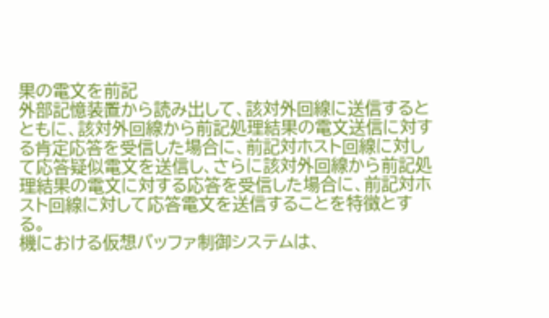果の電文を前記
外部記憶装置から読み出して、該対外回線に送信すると
ともに、該対外回線から前記処理結果の電文送信に対す
る肯定応答を受信した場合に、前記対ホスト回線に対し
て応答疑似電文を送信し、さらに該対外回線から前記処
理結果の電文に対する応答を受信した場合に、前記対ホ
スト回線に対して応答電文を送信することを特徴とす
る。
機における仮想バッファ制御システムは、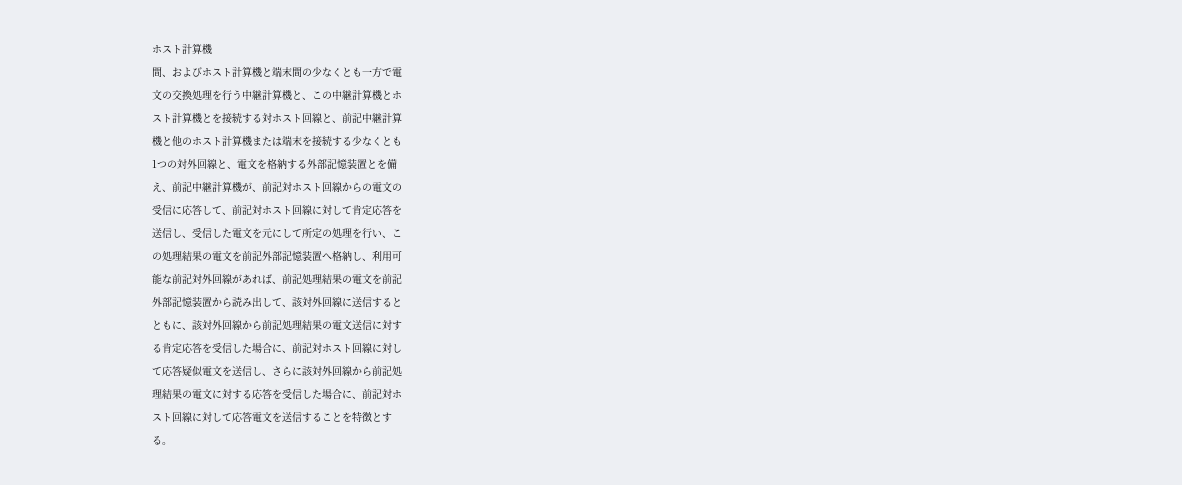ホスト計算機
間、およびホスト計算機と端末間の少なくとも一方で電
文の交換処理を行う中継計算機と、この中継計算機とホ
スト計算機とを接続する対ホスト回線と、前記中継計算
機と他のホスト計算機または端末を接続する少なくとも
1つの対外回線と、電文を格納する外部記憶装置とを備
え、前記中継計算機が、前記対ホスト回線からの電文の
受信に応答して、前記対ホスト回線に対して肯定応答を
送信し、受信した電文を元にして所定の処理を行い、こ
の処理結果の電文を前記外部記憶装置へ格納し、利用可
能な前記対外回線があれば、前記処理結果の電文を前記
外部記憶装置から読み出して、該対外回線に送信すると
ともに、該対外回線から前記処理結果の電文送信に対す
る肯定応答を受信した場合に、前記対ホスト回線に対し
て応答疑似電文を送信し、さらに該対外回線から前記処
理結果の電文に対する応答を受信した場合に、前記対ホ
スト回線に対して応答電文を送信することを特徴とす
る。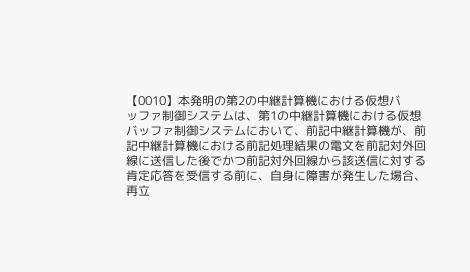【0010】本発明の第2の中継計算機における仮想バ
ッファ制御システムは、第1の中継計算機における仮想
バッファ制御システムにおいて、前記中継計算機が、前
記中継計算機における前記処理結果の電文を前記対外回
線に送信した後でかつ前記対外回線から該送信に対する
肯定応答を受信する前に、自身に障害が発生した場合、
再立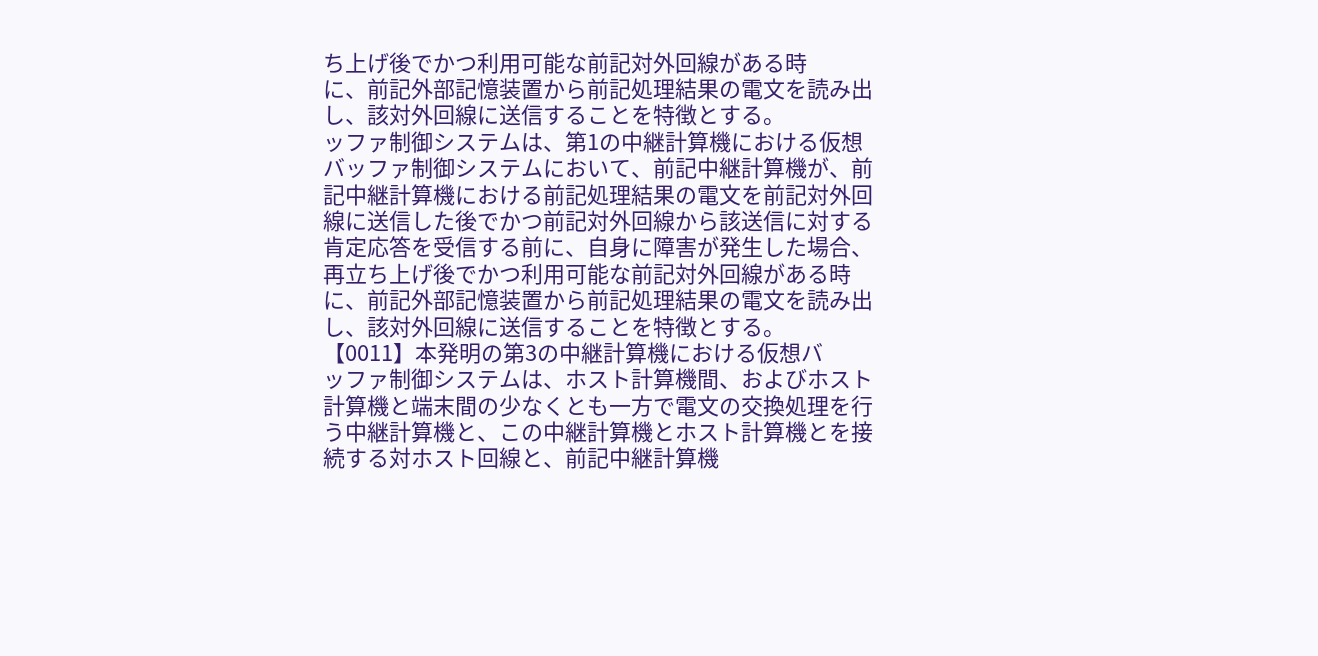ち上げ後でかつ利用可能な前記対外回線がある時
に、前記外部記憶装置から前記処理結果の電文を読み出
し、該対外回線に送信することを特徴とする。
ッファ制御システムは、第1の中継計算機における仮想
バッファ制御システムにおいて、前記中継計算機が、前
記中継計算機における前記処理結果の電文を前記対外回
線に送信した後でかつ前記対外回線から該送信に対する
肯定応答を受信する前に、自身に障害が発生した場合、
再立ち上げ後でかつ利用可能な前記対外回線がある時
に、前記外部記憶装置から前記処理結果の電文を読み出
し、該対外回線に送信することを特徴とする。
【0011】本発明の第3の中継計算機における仮想バ
ッファ制御システムは、ホスト計算機間、およびホスト
計算機と端末間の少なくとも一方で電文の交換処理を行
う中継計算機と、この中継計算機とホスト計算機とを接
続する対ホスト回線と、前記中継計算機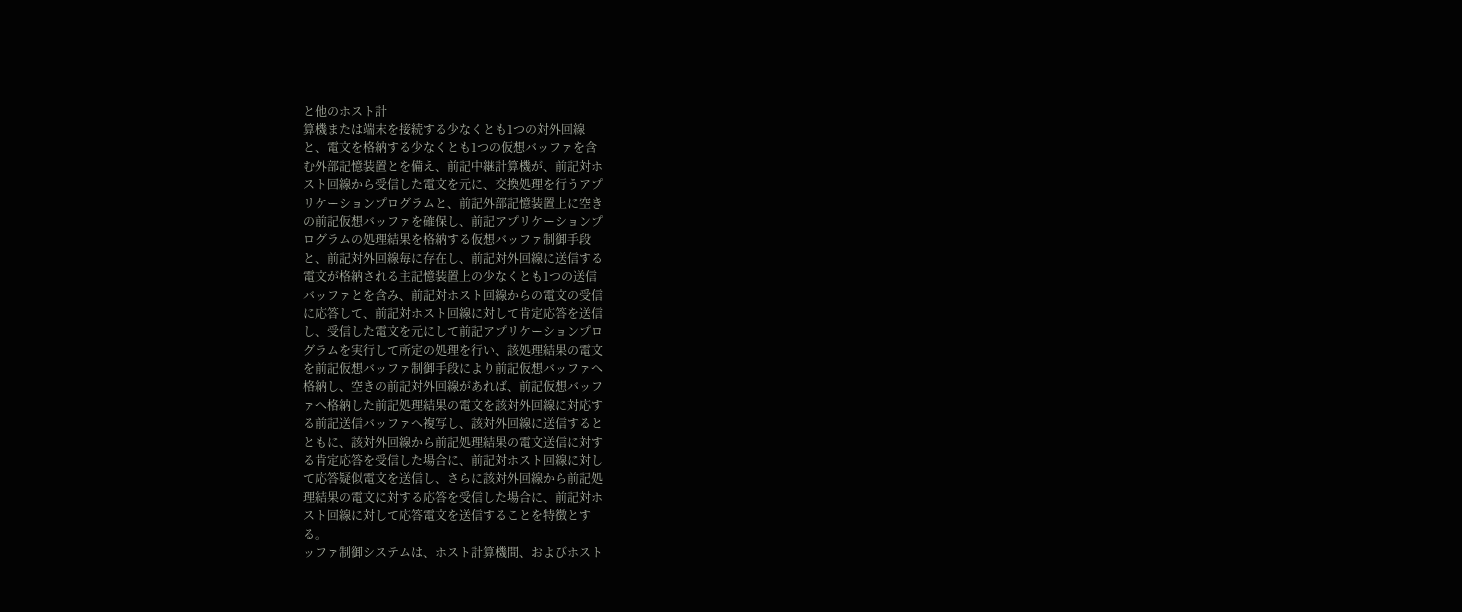と他のホスト計
算機または端末を接続する少なくとも1つの対外回線
と、電文を格納する少なくとも1つの仮想バッファを含
む外部記憶装置とを備え、前記中継計算機が、前記対ホ
スト回線から受信した電文を元に、交換処理を行うアプ
リケーションプログラムと、前記外部記憶装置上に空き
の前記仮想バッファを確保し、前記アプリケーションプ
ログラムの処理結果を格納する仮想バッファ制御手段
と、前記対外回線毎に存在し、前記対外回線に送信する
電文が格納される主記憶装置上の少なくとも1つの送信
バッファとを含み、前記対ホスト回線からの電文の受信
に応答して、前記対ホスト回線に対して肯定応答を送信
し、受信した電文を元にして前記アプリケーションプロ
グラムを実行して所定の処理を行い、該処理結果の電文
を前記仮想バッファ制御手段により前記仮想バッファへ
格納し、空きの前記対外回線があれば、前記仮想バッフ
ァへ格納した前記処理結果の電文を該対外回線に対応す
る前記送信バッファへ複写し、該対外回線に送信すると
ともに、該対外回線から前記処理結果の電文送信に対す
る肯定応答を受信した場合に、前記対ホスト回線に対し
て応答疑似電文を送信し、さらに該対外回線から前記処
理結果の電文に対する応答を受信した場合に、前記対ホ
スト回線に対して応答電文を送信することを特徴とす
る。
ッファ制御システムは、ホスト計算機間、およびホスト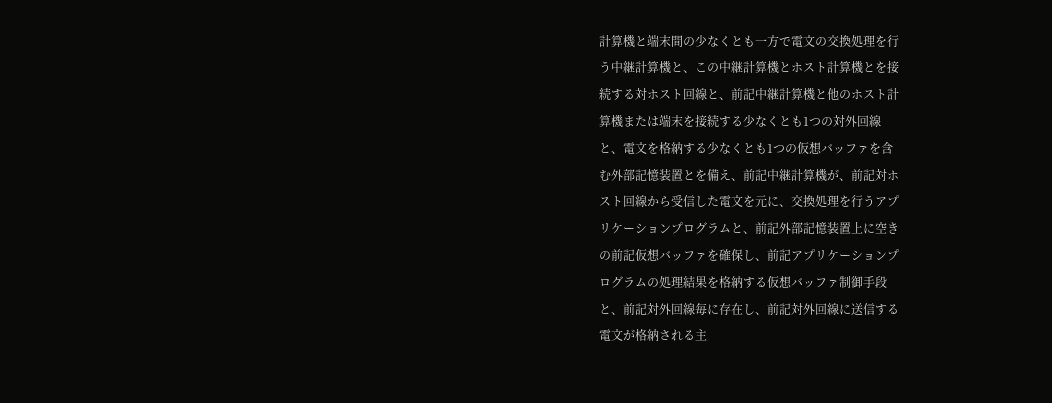計算機と端末間の少なくとも一方で電文の交換処理を行
う中継計算機と、この中継計算機とホスト計算機とを接
続する対ホスト回線と、前記中継計算機と他のホスト計
算機または端末を接続する少なくとも1つの対外回線
と、電文を格納する少なくとも1つの仮想バッファを含
む外部記憶装置とを備え、前記中継計算機が、前記対ホ
スト回線から受信した電文を元に、交換処理を行うアプ
リケーションプログラムと、前記外部記憶装置上に空き
の前記仮想バッファを確保し、前記アプリケーションプ
ログラムの処理結果を格納する仮想バッファ制御手段
と、前記対外回線毎に存在し、前記対外回線に送信する
電文が格納される主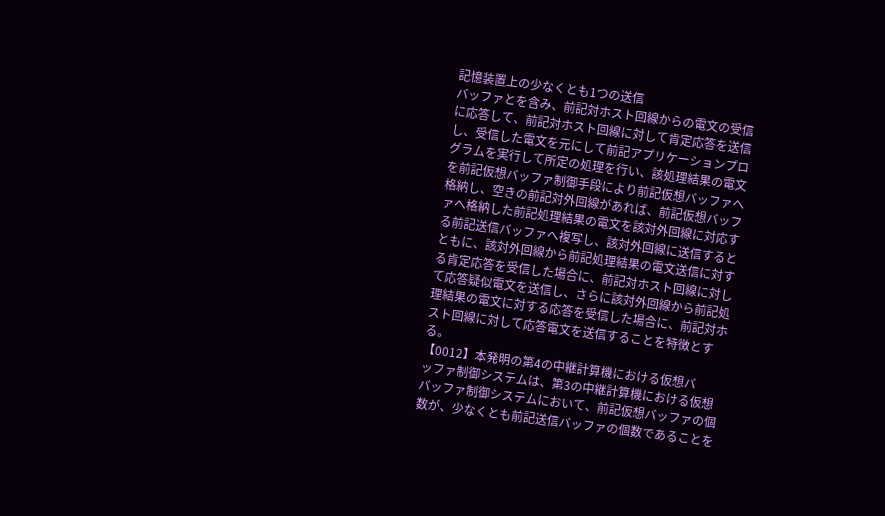記憶装置上の少なくとも1つの送信
バッファとを含み、前記対ホスト回線からの電文の受信
に応答して、前記対ホスト回線に対して肯定応答を送信
し、受信した電文を元にして前記アプリケーションプロ
グラムを実行して所定の処理を行い、該処理結果の電文
を前記仮想バッファ制御手段により前記仮想バッファへ
格納し、空きの前記対外回線があれば、前記仮想バッフ
ァへ格納した前記処理結果の電文を該対外回線に対応す
る前記送信バッファへ複写し、該対外回線に送信すると
ともに、該対外回線から前記処理結果の電文送信に対す
る肯定応答を受信した場合に、前記対ホスト回線に対し
て応答疑似電文を送信し、さらに該対外回線から前記処
理結果の電文に対する応答を受信した場合に、前記対ホ
スト回線に対して応答電文を送信することを特徴とす
る。
【0012】本発明の第4の中継計算機における仮想バ
ッファ制御システムは、第3の中継計算機における仮想
バッファ制御システムにおいて、前記仮想バッファの個
数が、少なくとも前記送信バッファの個数であることを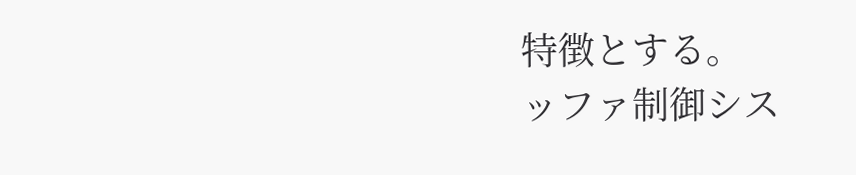特徴とする。
ッファ制御シス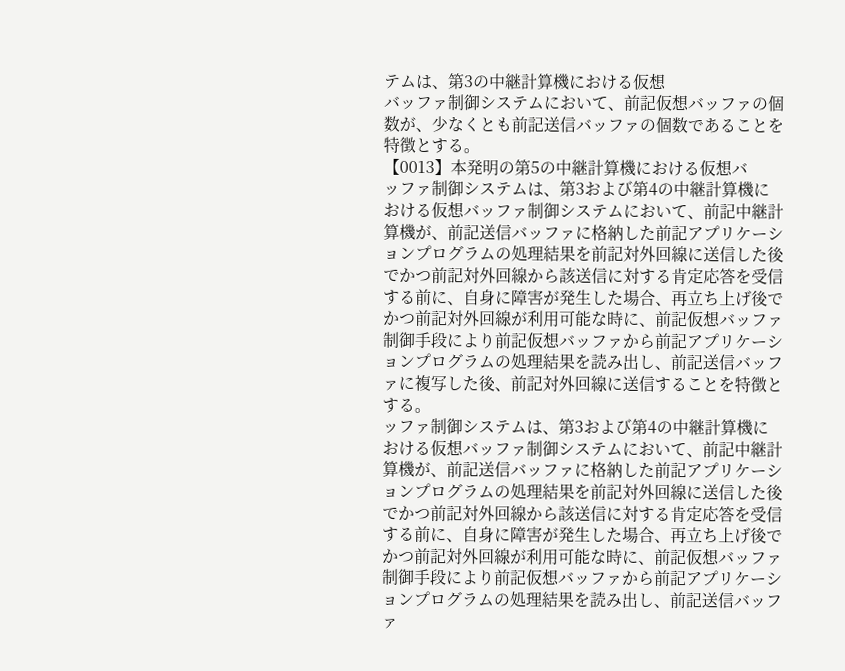テムは、第3の中継計算機における仮想
バッファ制御システムにおいて、前記仮想バッファの個
数が、少なくとも前記送信バッファの個数であることを
特徴とする。
【0013】本発明の第5の中継計算機における仮想バ
ッファ制御システムは、第3および第4の中継計算機に
おける仮想バッファ制御システムにおいて、前記中継計
算機が、前記送信バッファに格納した前記アプリケーシ
ョンプログラムの処理結果を前記対外回線に送信した後
でかつ前記対外回線から該送信に対する肯定応答を受信
する前に、自身に障害が発生した場合、再立ち上げ後で
かつ前記対外回線が利用可能な時に、前記仮想バッファ
制御手段により前記仮想バッファから前記アプリケーシ
ョンプログラムの処理結果を読み出し、前記送信バッフ
ァに複写した後、前記対外回線に送信することを特徴と
する。
ッファ制御システムは、第3および第4の中継計算機に
おける仮想バッファ制御システムにおいて、前記中継計
算機が、前記送信バッファに格納した前記アプリケーシ
ョンプログラムの処理結果を前記対外回線に送信した後
でかつ前記対外回線から該送信に対する肯定応答を受信
する前に、自身に障害が発生した場合、再立ち上げ後で
かつ前記対外回線が利用可能な時に、前記仮想バッファ
制御手段により前記仮想バッファから前記アプリケーシ
ョンプログラムの処理結果を読み出し、前記送信バッフ
ァ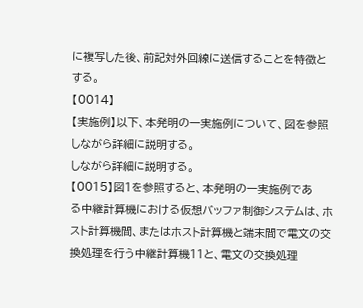に複写した後、前記対外回線に送信することを特徴と
する。
【0014】
【実施例】以下、本発明の一実施例について、図を参照
しながら詳細に説明する。
しながら詳細に説明する。
【0015】図1を参照すると、本発明の一実施例であ
る中継計算機における仮想バッファ制御システムは、ホ
スト計算機間、またはホスト計算機と端末間で電文の交
換処理を行う中継計算機11と、電文の交換処理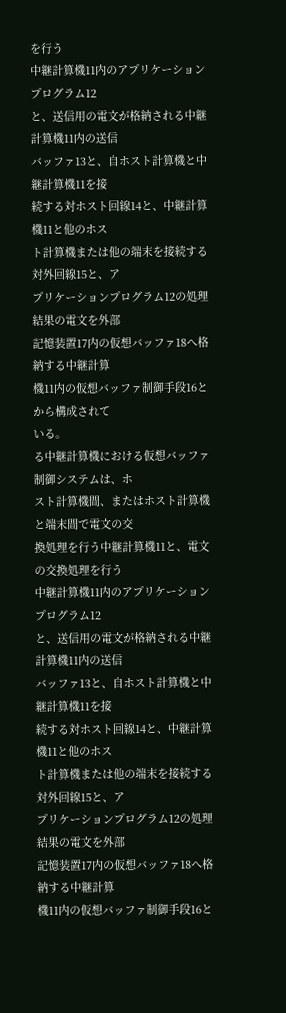を行う
中継計算機11内のアプリケーションプログラム12
と、送信用の電文が格納される中継計算機11内の送信
バッファ13と、自ホスト計算機と中継計算機11を接
続する対ホスト回線14と、中継計算機11と他のホス
ト計算機または他の端末を接続する対外回線15と、ア
プリケーションプログラム12の処理結果の電文を外部
記憶装置17内の仮想バッファ18へ格納する中継計算
機11内の仮想バッファ制御手段16とから構成されて
いる。
る中継計算機における仮想バッファ制御システムは、ホ
スト計算機間、またはホスト計算機と端末間で電文の交
換処理を行う中継計算機11と、電文の交換処理を行う
中継計算機11内のアプリケーションプログラム12
と、送信用の電文が格納される中継計算機11内の送信
バッファ13と、自ホスト計算機と中継計算機11を接
続する対ホスト回線14と、中継計算機11と他のホス
ト計算機または他の端末を接続する対外回線15と、ア
プリケーションプログラム12の処理結果の電文を外部
記憶装置17内の仮想バッファ18へ格納する中継計算
機11内の仮想バッファ制御手段16と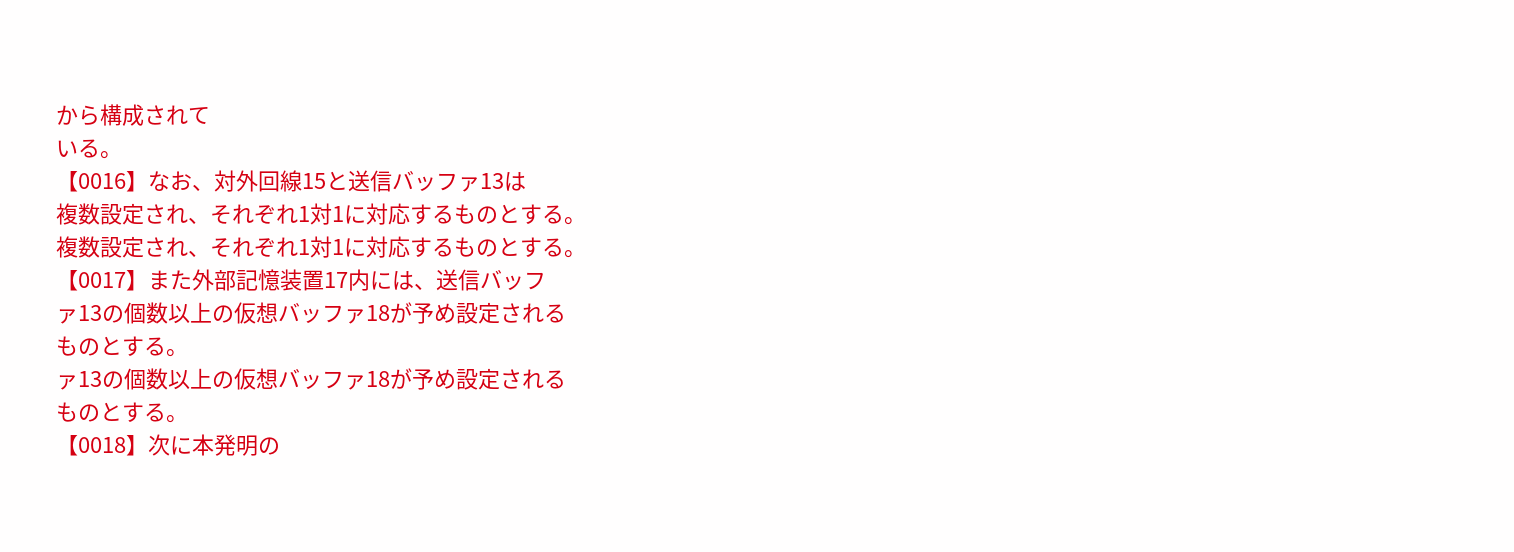から構成されて
いる。
【0016】なお、対外回線15と送信バッファ13は
複数設定され、それぞれ1対1に対応するものとする。
複数設定され、それぞれ1対1に対応するものとする。
【0017】また外部記憶装置17内には、送信バッフ
ァ13の個数以上の仮想バッファ18が予め設定される
ものとする。
ァ13の個数以上の仮想バッファ18が予め設定される
ものとする。
【0018】次に本発明の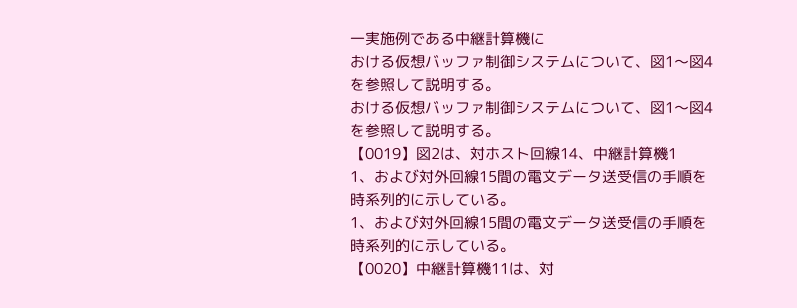一実施例である中継計算機に
おける仮想バッファ制御システムについて、図1〜図4
を参照して説明する。
おける仮想バッファ制御システムについて、図1〜図4
を参照して説明する。
【0019】図2は、対ホスト回線14、中継計算機1
1、および対外回線15間の電文データ送受信の手順を
時系列的に示している。
1、および対外回線15間の電文データ送受信の手順を
時系列的に示している。
【0020】中継計算機11は、対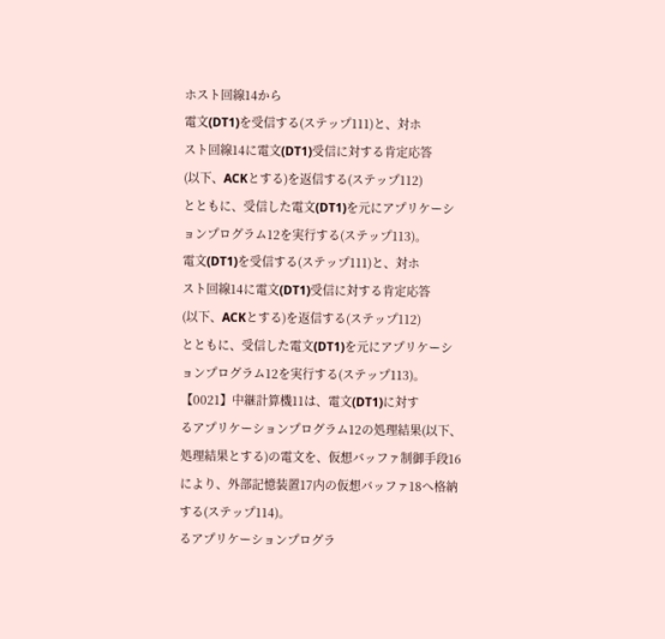ホスト回線14から
電文(DT1)を受信する(ステップ111)と、対ホ
スト回線14に電文(DT1)受信に対する肯定応答
(以下、ACKとする)を返信する(ステップ112)
とともに、受信した電文(DT1)を元にアプリケーシ
ョンプログラム12を実行する(ステップ113)。
電文(DT1)を受信する(ステップ111)と、対ホ
スト回線14に電文(DT1)受信に対する肯定応答
(以下、ACKとする)を返信する(ステップ112)
とともに、受信した電文(DT1)を元にアプリケーシ
ョンプログラム12を実行する(ステップ113)。
【0021】中継計算機11は、電文(DT1)に対す
るアプリケーションプログラム12の処理結果(以下、
処理結果とする)の電文を、仮想バッファ制御手段16
により、外部記憶装置17内の仮想バッファ18へ格納
する(ステップ114)。
るアプリケーションプログラ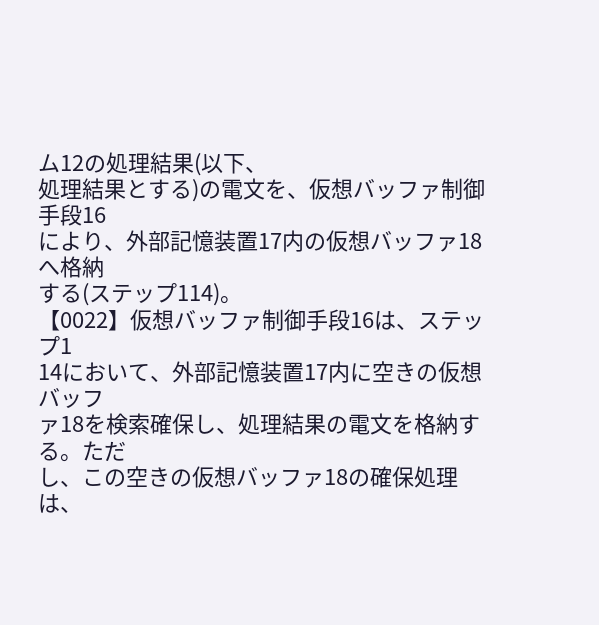ム12の処理結果(以下、
処理結果とする)の電文を、仮想バッファ制御手段16
により、外部記憶装置17内の仮想バッファ18へ格納
する(ステップ114)。
【0022】仮想バッファ制御手段16は、ステップ1
14において、外部記憶装置17内に空きの仮想バッフ
ァ18を検索確保し、処理結果の電文を格納する。ただ
し、この空きの仮想バッファ18の確保処理は、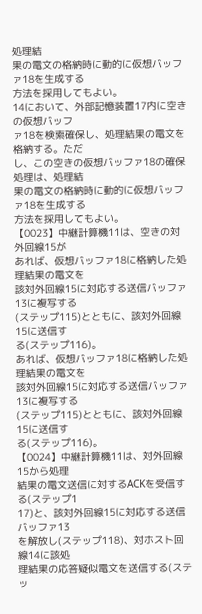処理結
果の電文の格納時に動的に仮想バッファ18を生成する
方法を採用してもよい。
14において、外部記憶装置17内に空きの仮想バッフ
ァ18を検索確保し、処理結果の電文を格納する。ただ
し、この空きの仮想バッファ18の確保処理は、処理結
果の電文の格納時に動的に仮想バッファ18を生成する
方法を採用してもよい。
【0023】中継計算機11は、空きの対外回線15が
あれば、仮想バッファ18に格納した処理結果の電文を
該対外回線15に対応する送信バッファ13に複写する
(ステップ115)とともに、該対外回線15に送信す
る(ステップ116)。
あれば、仮想バッファ18に格納した処理結果の電文を
該対外回線15に対応する送信バッファ13に複写する
(ステップ115)とともに、該対外回線15に送信す
る(ステップ116)。
【0024】中継計算機11は、対外回線15から処理
結果の電文送信に対するACKを受信する(ステップ1
17)と、該対外回線15に対応する送信バッファ13
を解放し(ステップ118)、対ホスト回線14に該処
理結果の応答疑似電文を送信する(ステッ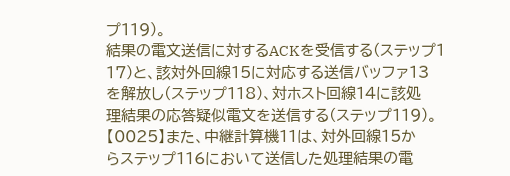プ119)。
結果の電文送信に対するACKを受信する(ステップ1
17)と、該対外回線15に対応する送信バッファ13
を解放し(ステップ118)、対ホスト回線14に該処
理結果の応答疑似電文を送信する(ステップ119)。
【0025】また、中継計算機11は、対外回線15か
らステップ116において送信した処理結果の電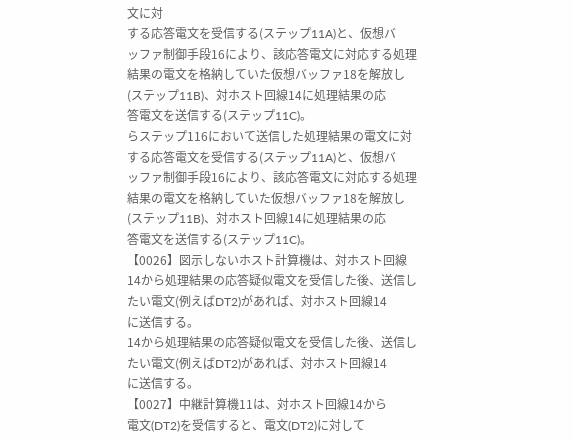文に対
する応答電文を受信する(ステップ11A)と、仮想バ
ッファ制御手段16により、該応答電文に対応する処理
結果の電文を格納していた仮想バッファ18を解放し
(ステップ11B)、対ホスト回線14に処理結果の応
答電文を送信する(ステップ11C)。
らステップ116において送信した処理結果の電文に対
する応答電文を受信する(ステップ11A)と、仮想バ
ッファ制御手段16により、該応答電文に対応する処理
結果の電文を格納していた仮想バッファ18を解放し
(ステップ11B)、対ホスト回線14に処理結果の応
答電文を送信する(ステップ11C)。
【0026】図示しないホスト計算機は、対ホスト回線
14から処理結果の応答疑似電文を受信した後、送信し
たい電文(例えばDT2)があれば、対ホスト回線14
に送信する。
14から処理結果の応答疑似電文を受信した後、送信し
たい電文(例えばDT2)があれば、対ホスト回線14
に送信する。
【0027】中継計算機11は、対ホスト回線14から
電文(DT2)を受信すると、電文(DT2)に対して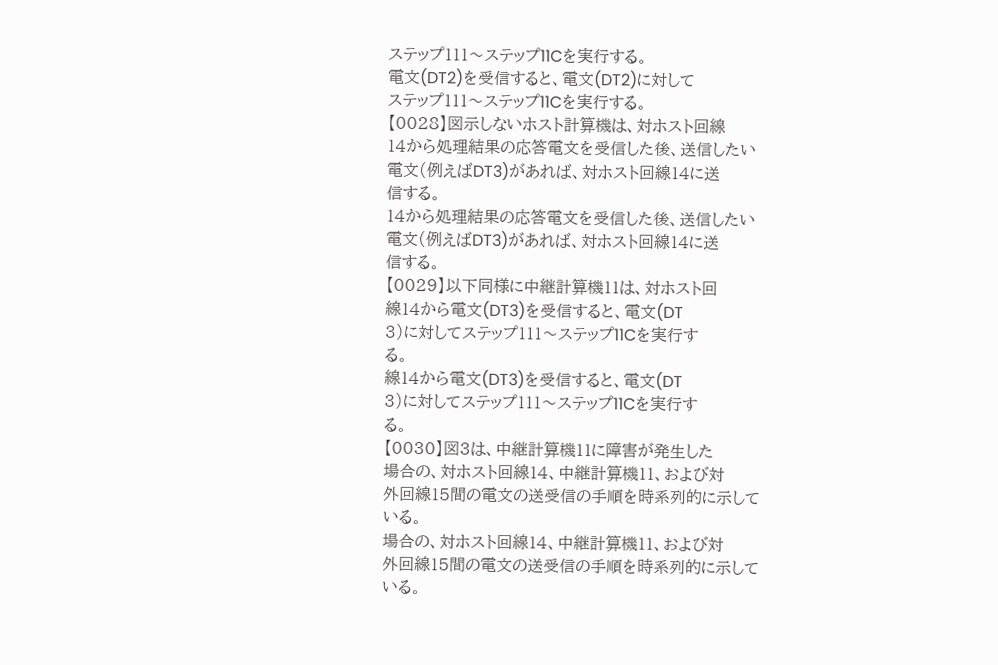ステップ111〜ステップ11Cを実行する。
電文(DT2)を受信すると、電文(DT2)に対して
ステップ111〜ステップ11Cを実行する。
【0028】図示しないホスト計算機は、対ホスト回線
14から処理結果の応答電文を受信した後、送信したい
電文(例えばDT3)があれば、対ホスト回線14に送
信する。
14から処理結果の応答電文を受信した後、送信したい
電文(例えばDT3)があれば、対ホスト回線14に送
信する。
【0029】以下同様に中継計算機11は、対ホスト回
線14から電文(DT3)を受信すると、電文(DT
3)に対してステップ111〜ステップ11Cを実行す
る。
線14から電文(DT3)を受信すると、電文(DT
3)に対してステップ111〜ステップ11Cを実行す
る。
【0030】図3は、中継計算機11に障害が発生した
場合の、対ホスト回線14、中継計算機11、および対
外回線15間の電文の送受信の手順を時系列的に示して
いる。
場合の、対ホスト回線14、中継計算機11、および対
外回線15間の電文の送受信の手順を時系列的に示して
いる。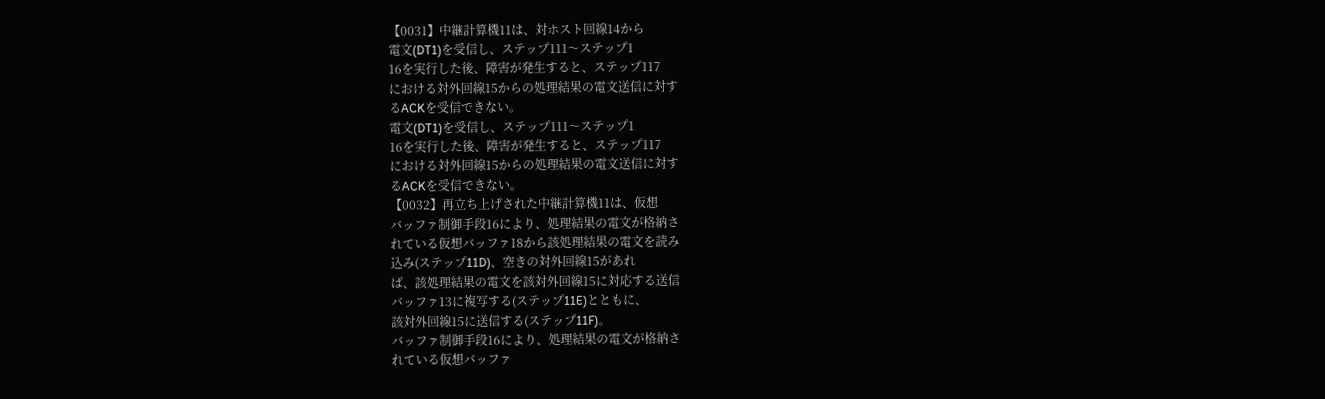【0031】中継計算機11は、対ホスト回線14から
電文(DT1)を受信し、ステップ111〜ステップ1
16を実行した後、障害が発生すると、ステップ117
における対外回線15からの処理結果の電文送信に対す
るACKを受信できない。
電文(DT1)を受信し、ステップ111〜ステップ1
16を実行した後、障害が発生すると、ステップ117
における対外回線15からの処理結果の電文送信に対す
るACKを受信できない。
【0032】再立ち上げされた中継計算機11は、仮想
バッファ制御手段16により、処理結果の電文が格納さ
れている仮想バッファ18から該処理結果の電文を読み
込み(ステップ11D)、空きの対外回線15があれ
ば、該処理結果の電文を該対外回線15に対応する送信
バッファ13に複写する(ステップ11E)とともに、
該対外回線15に送信する(ステップ11F)。
バッファ制御手段16により、処理結果の電文が格納さ
れている仮想バッファ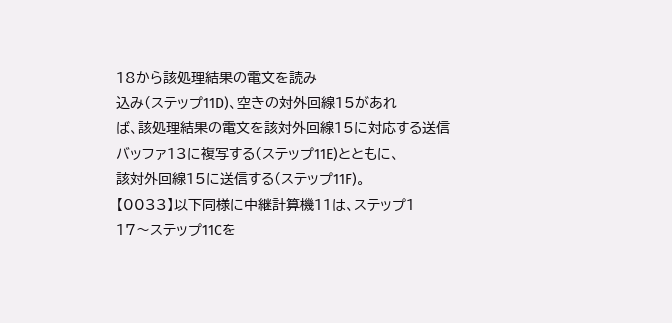18から該処理結果の電文を読み
込み(ステップ11D)、空きの対外回線15があれ
ば、該処理結果の電文を該対外回線15に対応する送信
バッファ13に複写する(ステップ11E)とともに、
該対外回線15に送信する(ステップ11F)。
【0033】以下同様に中継計算機11は、ステップ1
17〜ステップ11Cを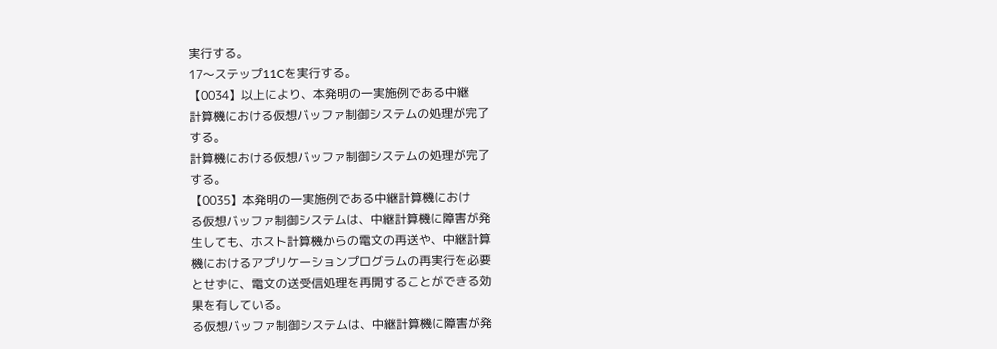実行する。
17〜ステップ11Cを実行する。
【0034】以上により、本発明の一実施例である中継
計算機における仮想バッファ制御システムの処理が完了
する。
計算機における仮想バッファ制御システムの処理が完了
する。
【0035】本発明の一実施例である中継計算機におけ
る仮想バッファ制御システムは、中継計算機に障害が発
生しても、ホスト計算機からの電文の再送や、中継計算
機におけるアプリケーションプログラムの再実行を必要
とせずに、電文の送受信処理を再開することができる効
果を有している。
る仮想バッファ制御システムは、中継計算機に障害が発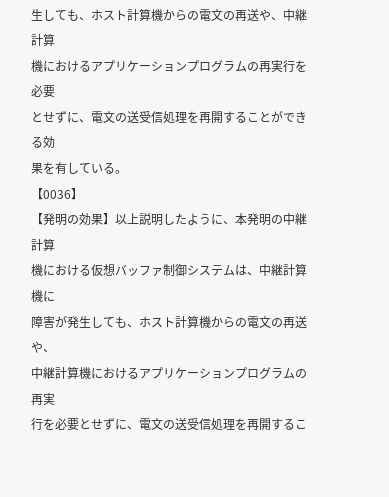生しても、ホスト計算機からの電文の再送や、中継計算
機におけるアプリケーションプログラムの再実行を必要
とせずに、電文の送受信処理を再開することができる効
果を有している。
【0036】
【発明の効果】以上説明したように、本発明の中継計算
機における仮想バッファ制御システムは、中継計算機に
障害が発生しても、ホスト計算機からの電文の再送や、
中継計算機におけるアプリケーションプログラムの再実
行を必要とせずに、電文の送受信処理を再開するこ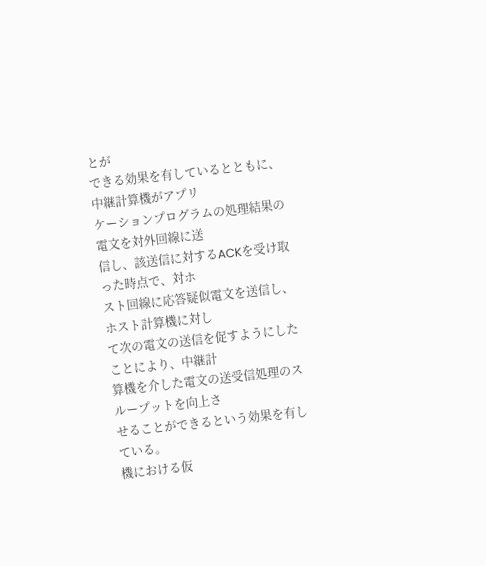とが
できる効果を有しているとともに、中継計算機がアプリ
ケーションプログラムの処理結果の電文を対外回線に送
信し、該送信に対するACKを受け取った時点で、対ホ
スト回線に応答疑似電文を送信し、ホスト計算機に対し
て次の電文の送信を促すようにしたことにより、中継計
算機を介した電文の送受信処理のスループットを向上さ
せることができるという効果を有している。
機における仮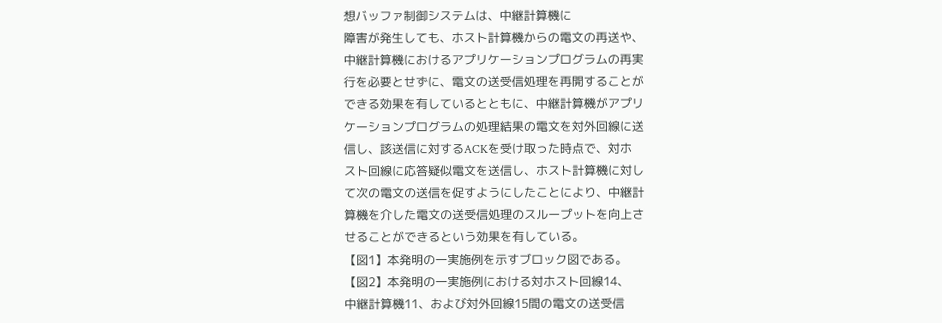想バッファ制御システムは、中継計算機に
障害が発生しても、ホスト計算機からの電文の再送や、
中継計算機におけるアプリケーションプログラムの再実
行を必要とせずに、電文の送受信処理を再開することが
できる効果を有しているとともに、中継計算機がアプリ
ケーションプログラムの処理結果の電文を対外回線に送
信し、該送信に対するACKを受け取った時点で、対ホ
スト回線に応答疑似電文を送信し、ホスト計算機に対し
て次の電文の送信を促すようにしたことにより、中継計
算機を介した電文の送受信処理のスループットを向上さ
せることができるという効果を有している。
【図1】本発明の一実施例を示すブロック図である。
【図2】本発明の一実施例における対ホスト回線14、
中継計算機11、および対外回線15間の電文の送受信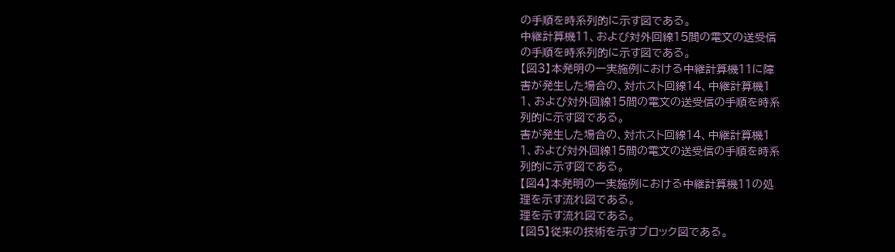の手順を時系列的に示す図である。
中継計算機11、および対外回線15間の電文の送受信
の手順を時系列的に示す図である。
【図3】本発明の一実施例における中継計算機11に障
害が発生した場合の、対ホスト回線14、中継計算機1
1、および対外回線15間の電文の送受信の手順を時系
列的に示す図である。
害が発生した場合の、対ホスト回線14、中継計算機1
1、および対外回線15間の電文の送受信の手順を時系
列的に示す図である。
【図4】本発明の一実施例における中継計算機11の処
理を示す流れ図である。
理を示す流れ図である。
【図5】従来の技術を示すブロック図である。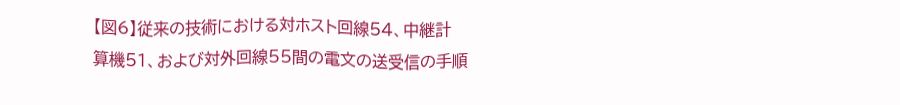【図6】従来の技術における対ホスト回線54、中継計
算機51、および対外回線55間の電文の送受信の手順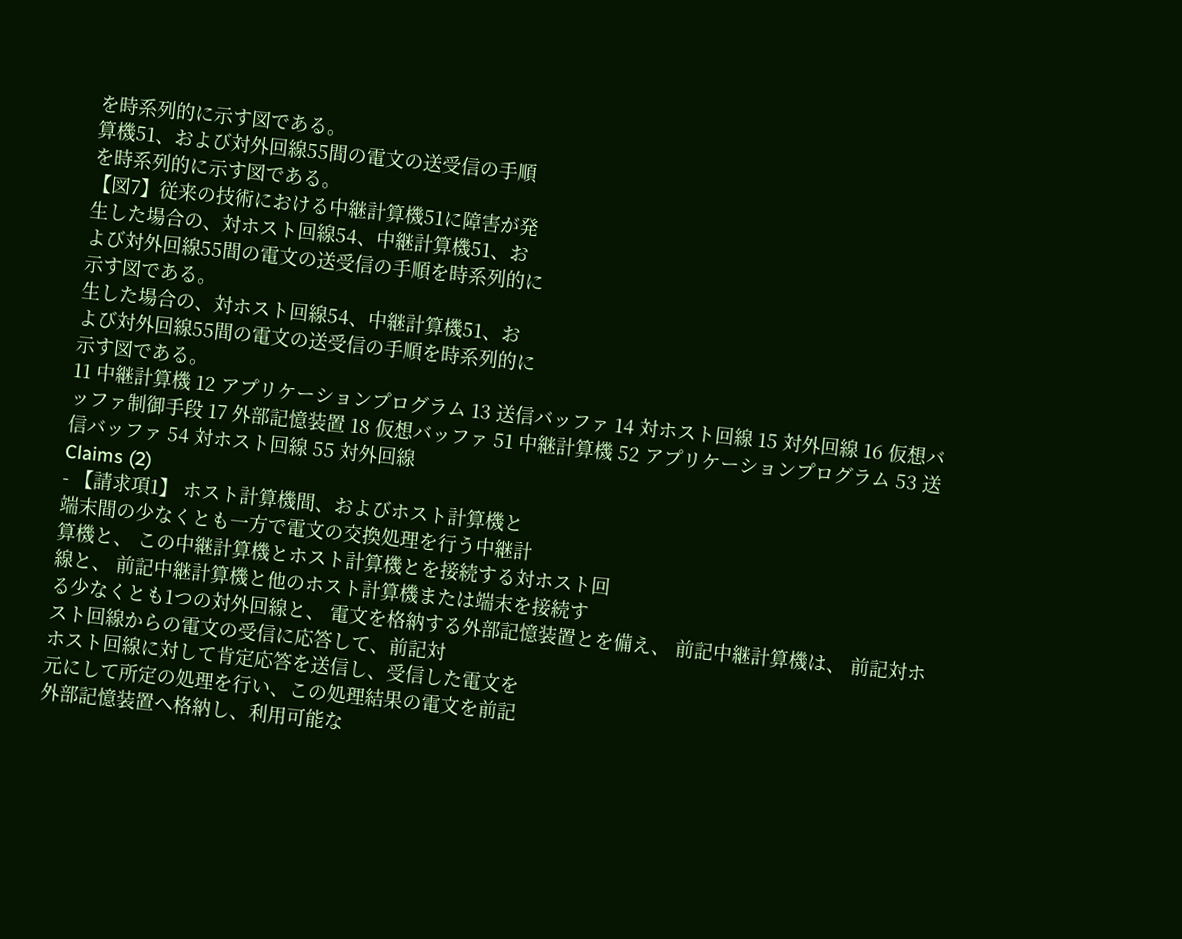を時系列的に示す図である。
算機51、および対外回線55間の電文の送受信の手順
を時系列的に示す図である。
【図7】従来の技術における中継計算機51に障害が発
生した場合の、対ホスト回線54、中継計算機51、お
よび対外回線55間の電文の送受信の手順を時系列的に
示す図である。
生した場合の、対ホスト回線54、中継計算機51、お
よび対外回線55間の電文の送受信の手順を時系列的に
示す図である。
11 中継計算機 12 アプリケーションプログラム 13 送信バッファ 14 対ホスト回線 15 対外回線 16 仮想バッファ制御手段 17 外部記憶装置 18 仮想バッファ 51 中継計算機 52 アプリケーションプログラム 53 送信バッファ 54 対ホスト回線 55 対外回線
Claims (2)
- 【請求項1】 ホスト計算機間、およびホスト計算機と
端末間の少なくとも一方で電文の交換処理を行う中継計
算機と、 この中継計算機とホスト計算機とを接続する対ホスト回
線と、 前記中継計算機と他のホスト計算機または端末を接続す
る少なくとも1つの対外回線と、 電文を格納する外部記憶装置とを備え、 前記中継計算機は、 前記対ホスト回線からの電文の受信に応答して、前記対
ホスト回線に対して肯定応答を送信し、受信した電文を
元にして所定の処理を行い、この処理結果の電文を前記
外部記憶装置へ格納し、利用可能な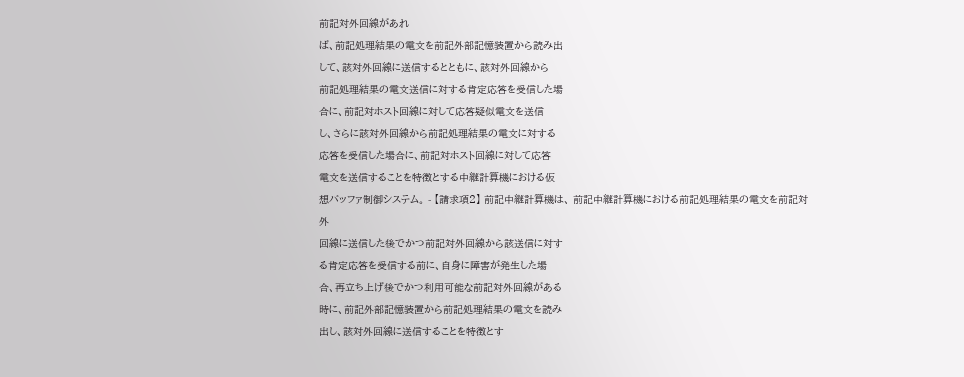前記対外回線があれ
ば、前記処理結果の電文を前記外部記憶装置から読み出
して、該対外回線に送信するとともに、該対外回線から
前記処理結果の電文送信に対する肯定応答を受信した場
合に、前記対ホスト回線に対して応答疑似電文を送信
し、さらに該対外回線から前記処理結果の電文に対する
応答を受信した場合に、前記対ホスト回線に対して応答
電文を送信することを特徴とする中継計算機における仮
想バッファ制御システム。 - 【請求項2】 前記中継計算機は、 前記中継計算機における前記処理結果の電文を前記対外
回線に送信した後でかつ前記対外回線から該送信に対す
る肯定応答を受信する前に、自身に障害が発生した場
合、再立ち上げ後でかつ利用可能な前記対外回線がある
時に、前記外部記憶装置から前記処理結果の電文を読み
出し、該対外回線に送信することを特徴とす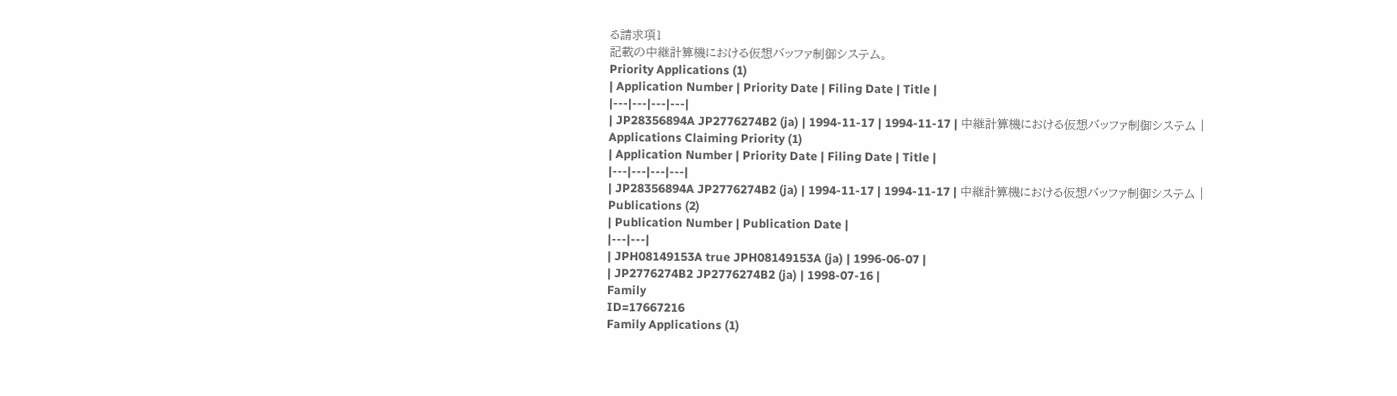る請求項1
記載の中継計算機における仮想バッファ制御システム。
Priority Applications (1)
| Application Number | Priority Date | Filing Date | Title |
|---|---|---|---|
| JP28356894A JP2776274B2 (ja) | 1994-11-17 | 1994-11-17 | 中継計算機における仮想バッファ制御システム |
Applications Claiming Priority (1)
| Application Number | Priority Date | Filing Date | Title |
|---|---|---|---|
| JP28356894A JP2776274B2 (ja) | 1994-11-17 | 1994-11-17 | 中継計算機における仮想バッファ制御システム |
Publications (2)
| Publication Number | Publication Date |
|---|---|
| JPH08149153A true JPH08149153A (ja) | 1996-06-07 |
| JP2776274B2 JP2776274B2 (ja) | 1998-07-16 |
Family
ID=17667216
Family Applications (1)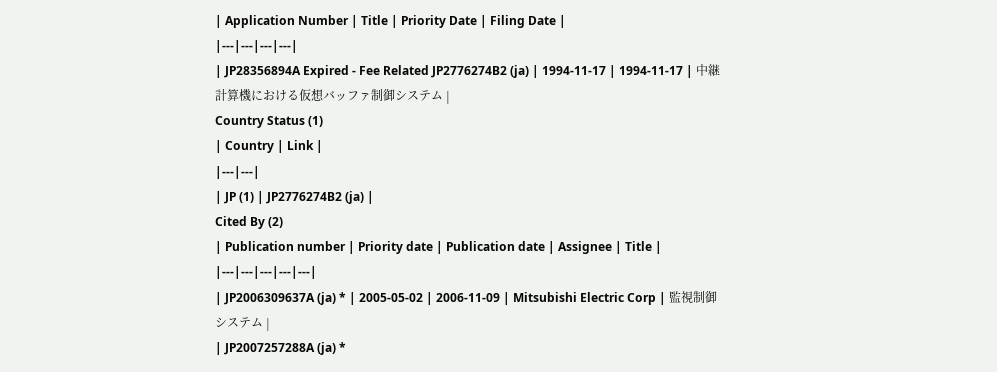| Application Number | Title | Priority Date | Filing Date |
|---|---|---|---|
| JP28356894A Expired - Fee Related JP2776274B2 (ja) | 1994-11-17 | 1994-11-17 | 中継計算機における仮想バッファ制御システム |
Country Status (1)
| Country | Link |
|---|---|
| JP (1) | JP2776274B2 (ja) |
Cited By (2)
| Publication number | Priority date | Publication date | Assignee | Title |
|---|---|---|---|---|
| JP2006309637A (ja) * | 2005-05-02 | 2006-11-09 | Mitsubishi Electric Corp | 監視制御システム |
| JP2007257288A (ja) *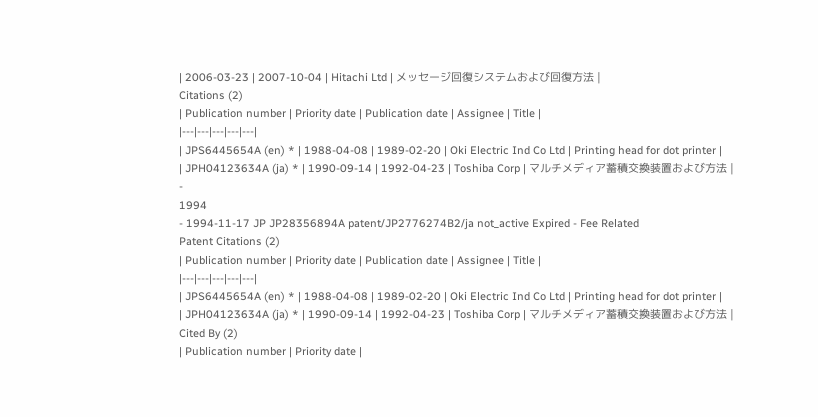| 2006-03-23 | 2007-10-04 | Hitachi Ltd | メッセージ回復システムおよび回復方法 |
Citations (2)
| Publication number | Priority date | Publication date | Assignee | Title |
|---|---|---|---|---|
| JPS6445654A (en) * | 1988-04-08 | 1989-02-20 | Oki Electric Ind Co Ltd | Printing head for dot printer |
| JPH04123634A (ja) * | 1990-09-14 | 1992-04-23 | Toshiba Corp | マルチメディア蓄積交換装置および方法 |
-
1994
- 1994-11-17 JP JP28356894A patent/JP2776274B2/ja not_active Expired - Fee Related
Patent Citations (2)
| Publication number | Priority date | Publication date | Assignee | Title |
|---|---|---|---|---|
| JPS6445654A (en) * | 1988-04-08 | 1989-02-20 | Oki Electric Ind Co Ltd | Printing head for dot printer |
| JPH04123634A (ja) * | 1990-09-14 | 1992-04-23 | Toshiba Corp | マルチメディア蓄積交換装置および方法 |
Cited By (2)
| Publication number | Priority date |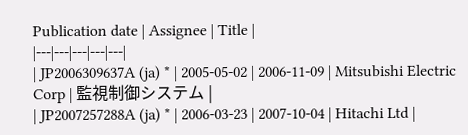Publication date | Assignee | Title |
|---|---|---|---|---|
| JP2006309637A (ja) * | 2005-05-02 | 2006-11-09 | Mitsubishi Electric Corp | 監視制御システム |
| JP2007257288A (ja) * | 2006-03-23 | 2007-10-04 | Hitachi Ltd |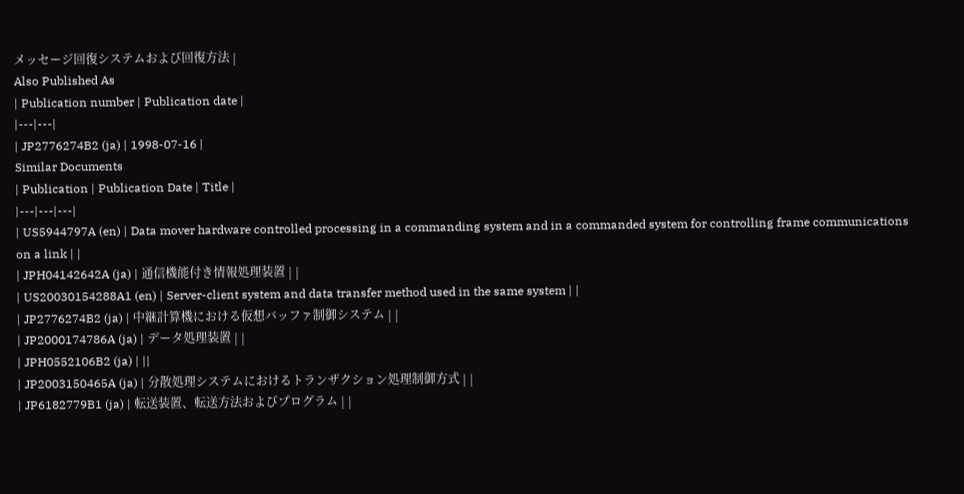メッセージ回復システムおよび回復方法 |
Also Published As
| Publication number | Publication date |
|---|---|
| JP2776274B2 (ja) | 1998-07-16 |
Similar Documents
| Publication | Publication Date | Title |
|---|---|---|
| US5944797A (en) | Data mover hardware controlled processing in a commanding system and in a commanded system for controlling frame communications on a link | |
| JPH04142642A (ja) | 通信機能付き情報処理装置 | |
| US20030154288A1 (en) | Server-client system and data transfer method used in the same system | |
| JP2776274B2 (ja) | 中継計算機における仮想バッファ制御システム | |
| JP2000174786A (ja) | データ処理装置 | |
| JPH0552106B2 (ja) | ||
| JP2003150465A (ja) | 分散処理システムにおけるトランザクション処理制御方式 | |
| JP6182779B1 (ja) | 転送装置、転送方法およびプログラム | |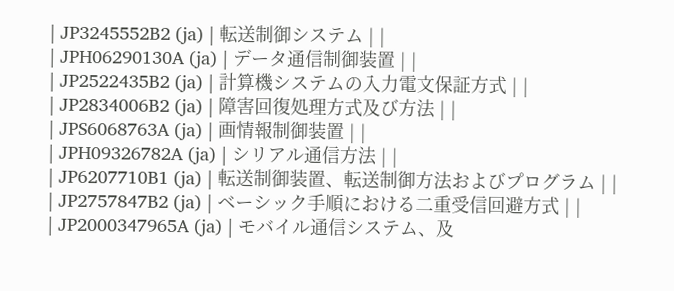| JP3245552B2 (ja) | 転送制御システム | |
| JPH06290130A (ja) | データ通信制御装置 | |
| JP2522435B2 (ja) | 計算機システムの入力電文保証方式 | |
| JP2834006B2 (ja) | 障害回復処理方式及び方法 | |
| JPS6068763A (ja) | 画情報制御装置 | |
| JPH09326782A (ja) | シリアル通信方法 | |
| JP6207710B1 (ja) | 転送制御装置、転送制御方法およびプログラム | |
| JP2757847B2 (ja) | ベーシック手順における二重受信回避方式 | |
| JP2000347965A (ja) | モバイル通信システム、及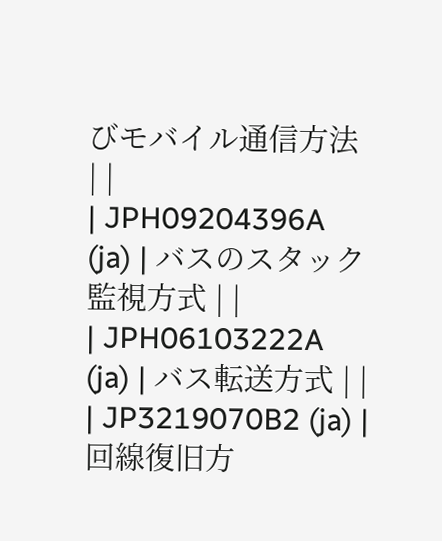びモバイル通信方法 | |
| JPH09204396A (ja) | バスのスタック監視方式 | |
| JPH06103222A (ja) | バス転送方式 | |
| JP3219070B2 (ja) | 回線復旧方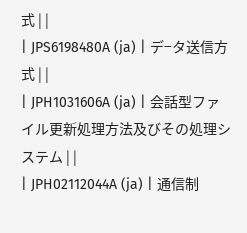式 | |
| JPS6198480A (ja) | デ−タ送信方式 | |
| JPH1031606A (ja) | 会話型ファイル更新処理方法及びその処理システム | |
| JPH02112044A (ja) | 通信制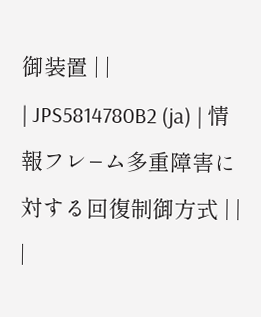御装置 | |
| JPS5814780B2 (ja) | 情報フレ−ム多重障害に対する回復制御方式 | |
|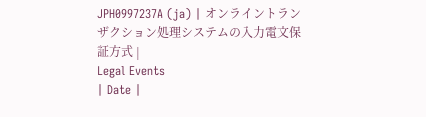JPH0997237A (ja) | オンライントランザクション処理システムの入力電文保証方式 |
Legal Events
| Date |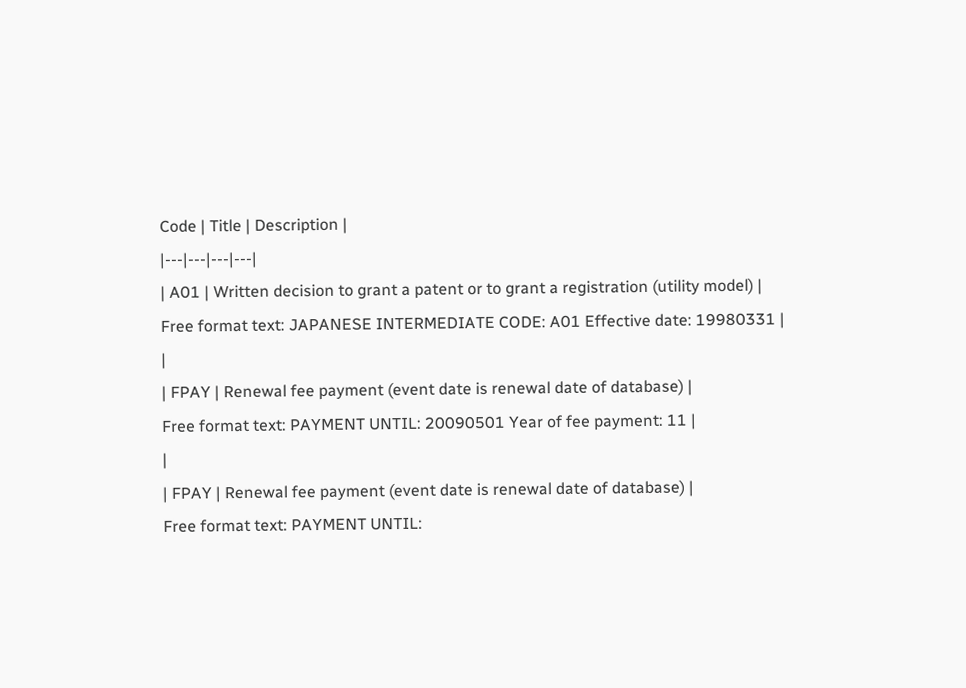Code | Title | Description |
|---|---|---|---|
| A01 | Written decision to grant a patent or to grant a registration (utility model) |
Free format text: JAPANESE INTERMEDIATE CODE: A01 Effective date: 19980331 |
|
| FPAY | Renewal fee payment (event date is renewal date of database) |
Free format text: PAYMENT UNTIL: 20090501 Year of fee payment: 11 |
|
| FPAY | Renewal fee payment (event date is renewal date of database) |
Free format text: PAYMENT UNTIL: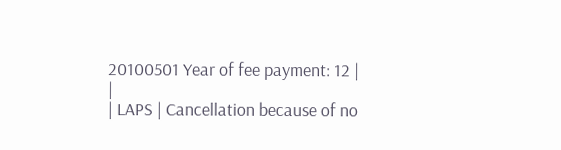20100501 Year of fee payment: 12 |
|
| LAPS | Cancellation because of no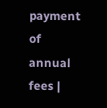payment of annual fees |